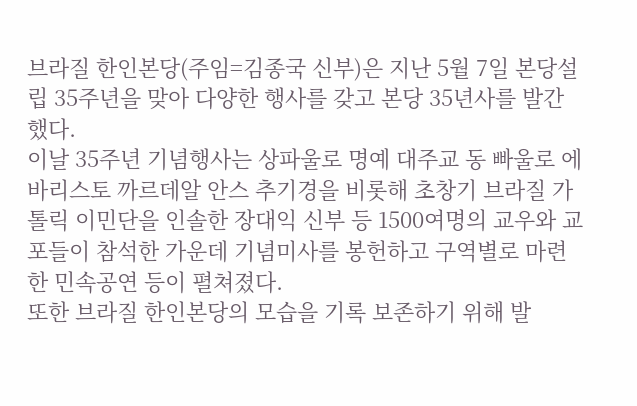브라질 한인본당(주임=김종국 신부)은 지난 5월 7일 본당설립 35주년을 맞아 다양한 행사를 갖고 본당 35년사를 발간했다.
이날 35주년 기념행사는 상파울로 명예 대주교 동 빠울로 에바리스토 까르데알 안스 추기경을 비롯해 초창기 브라질 가톨릭 이민단을 인솔한 장대익 신부 등 1500여명의 교우와 교포들이 참석한 가운데 기념미사를 봉헌하고 구역별로 마련한 민속공연 등이 펼쳐졌다.
또한 브라질 한인본당의 모습을 기록 보존하기 위해 발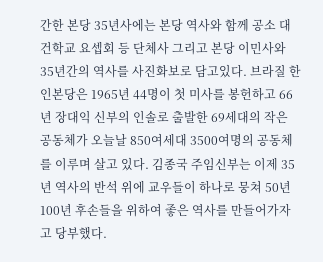간한 본당 35년사에는 본당 역사와 함께 공소 대건학교 요셉회 등 단체사 그리고 본당 이민사와 35년간의 역사를 사진화보로 담고있다. 브라질 한인본당은 1965년 44명이 첫 미사를 봉헌하고 66년 장대익 신부의 인솔로 출발한 69세대의 작은 공동체가 오늘날 850여세대 3500여명의 공동체를 이루며 살고 있다. 김종국 주임신부는 이제 35년 역사의 반석 위에 교우들이 하나로 뭉쳐 50년 100년 후손들을 위하여 좋은 역사를 만들어가자고 당부했다.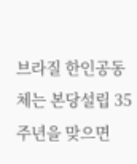브라질 한인공동체는 본당설립 35주년을 맞으면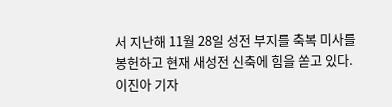서 지난해 11월 28일 성전 부지를 축복 미사를 봉헌하고 현재 새성전 신축에 힘을 쏟고 있다.
이진아 기자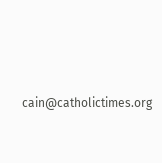cain@catholictimes.org